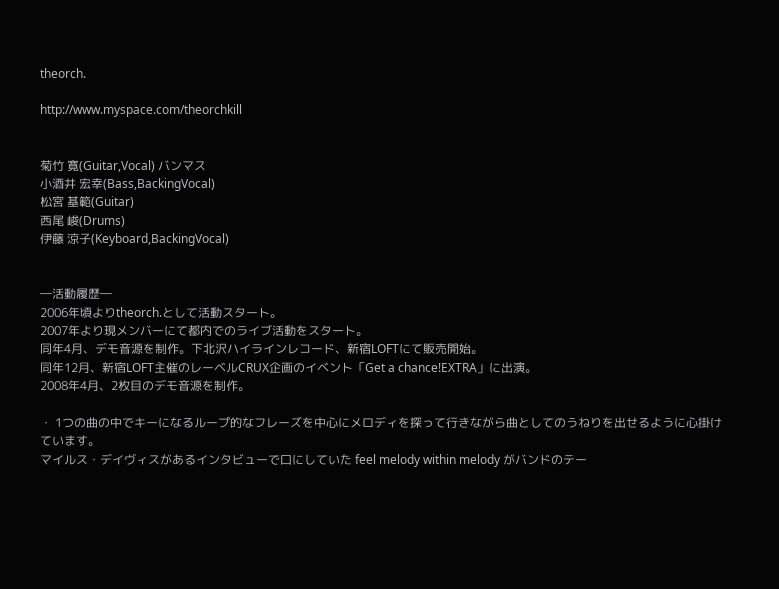theorch.

http://www.myspace.com/theorchkill


菊竹 寛(Guitar,Vocal) バンマス
小酒井 宏幸(Bass,BackingVocal)
松宮 基範(Guitar)
西尾 峻(Drums)
伊藤 涼子(Keyboard,BackingVocal)


―活動履歴―
2006年頃よりtheorch.として活動スタート。
2007年より現メンバーにて都内でのライブ活動をスタート。
同年4月、デモ音源を制作。下北沢ハイラインレコード、新宿LOFTにて販売開始。
同年12月、新宿LOFT主催のレーベルCRUX企画のイベント「Get a chance!EXTRA」に出演。
2008年4月、2枚目のデモ音源を制作。

・ 1つの曲の中でキーになるループ的なフレーズを中心にメロディを探って行きながら曲としてのうねりを出せるように心掛けています。
マイルス・デイヴィスがあるインタビューで口にしていた feel melody within melody がバンドのテー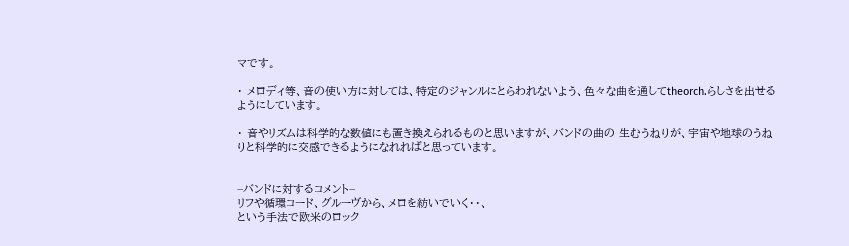マです。

・ メロディ等、音の使い方に対しては、特定のジャンルにとらわれないよう、色々な曲を通してtheorch.らしさを出せるようにしています。

・ 音やリズムは科学的な数値にも置き換えられるものと思いますが、バンドの曲の 生むうねりが、宇宙や地球のうねりと科学的に交感できるようになれればと思っています。


−バンドに対するコメント−
リフや循環コード、グルーヴから、メロを紡いでいく・・、
という手法で欧米のロック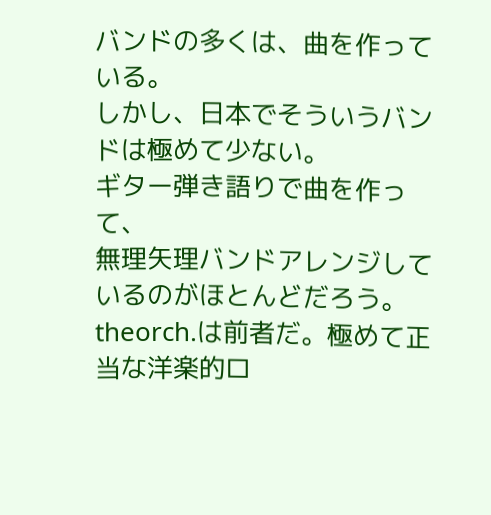バンドの多くは、曲を作っている。
しかし、日本でそういうバンドは極めて少ない。
ギター弾き語りで曲を作って、
無理矢理バンドアレンジしているのがほとんどだろう。
theorch.は前者だ。極めて正当な洋楽的ロ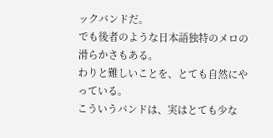ックバンドだ。
でも後者のような日本語独特のメロの滑らかさもある。
わりと難しいことを、とても自然にやっている。
こういうバンドは、実はとても少な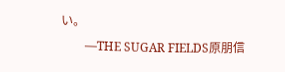い。
        ―THE SUGAR FIELDS原朋信